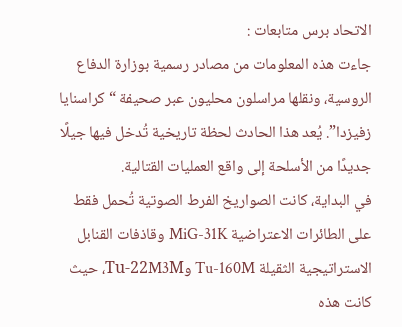الاتحاد برس متابعات :
جاءت هذه المعلومات من مصادر رسمية بوزارة الدفاع الروسية، ونقلها مراسلون محليون عبر صحيفة “كراسنايا زفيزدا”. يُعد هذا الحادث لحظة تاريخية تُدخل فيها جيلًا جديدًا من الأسلحة إلى واقع العمليات القتالية.
في البداية، كانت الصواريخ الفرط الصوتية تُحمل فقط على الطائرات الاعتراضية MiG-31K وقاذفات القنابل الاستراتيجية الثقيلة Tu-160M وTu-22M3M، حيث كانت هذه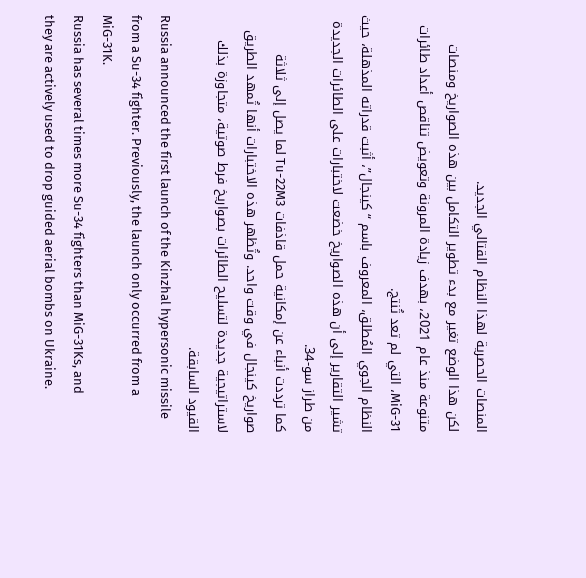المنصات الحصرية لهذا النظام القتالي الجديد.
لكن هذا الوضع تغير مع بدء تطوير التكامل بين هذه الصواريخ ومنصات متنوعة منذ عام 2021، بهدف زيادة المرونة وتعويض تناقص أعداد طائرات MiG-31، التي لم تعد تُنتج.
النظام الجوي المُطلق، المعروف باسم “كينجال”، أثبت قدراته المذهلة، حيث تشير التقارير إلى أن هذه الصواريخ خضعت لاختبارات على الطائرات الجديدة من طراز سو-34.
كما ترددت أنباء عن إمكانية حمل قاذفات Tu-22M3 لما يصل إلى ثلاثة صواريخ كينجال في وقت واحد. وتُظهر هذه الاختبارات أنها تُمهد الطريق لاستراتيجية جديدة لتسليح الطائرات بصواريخ فرط صوتية، متجاوزة بذلك القيود السابقة.
Russia announced the first launch of the Kinzhal hypersonic missile from a Su-34 fighter. Previously, the launch only occurred from a MiG-31K.
Russia has several times more Su-34 fighters than MiG-31Ks, and they are actively used to drop guided aerial bombs on Ukraine.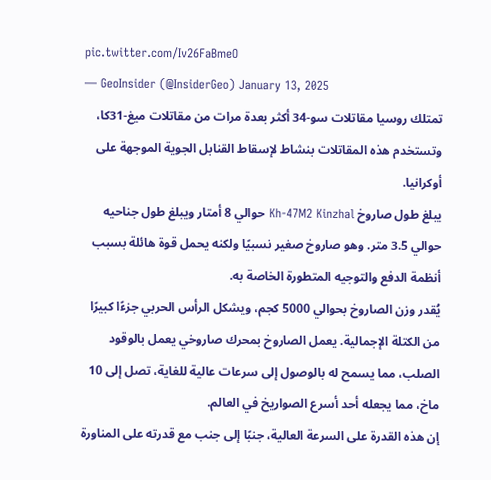pic.twitter.com/Iv26FaBmeO
— GeoInsider (@InsiderGeo) January 13, 2025
تمتلك روسيا مقاتلات سو-34 أكثر بعدة مرات من مقاتلات ميغ-31كا، وتستخدم هذه المقاتلات بنشاط لإسقاط القنابل الجوية الموجهة على أوكرانيا.
يبلغ طول صاروخ Kh-47M2 Kinzhal حوالي 8 أمتار ويبلغ طول جناحيه حوالي 3.5 متر. وهو صاروخ صغير نسبيًا ولكنه يحمل قوة هائلة بسبب أنظمة الدفع والتوجيه المتطورة الخاصة به.
يُقدر وزن الصاروخ بحوالي 5000 كجم، ويشكل الرأس الحربي جزءًا كبيرًا من الكتلة الإجمالية. يعمل الصاروخ بمحرك صاروخي يعمل بالوقود الصلب، مما يسمح له بالوصول إلى سرعات عالية للغاية، تصل إلى 10 ماخ، مما يجعله أحد أسرع الصواريخ في العالم.
إن هذه القدرة على السرعة العالية، جنبًا إلى جنب مع قدرته على المناورة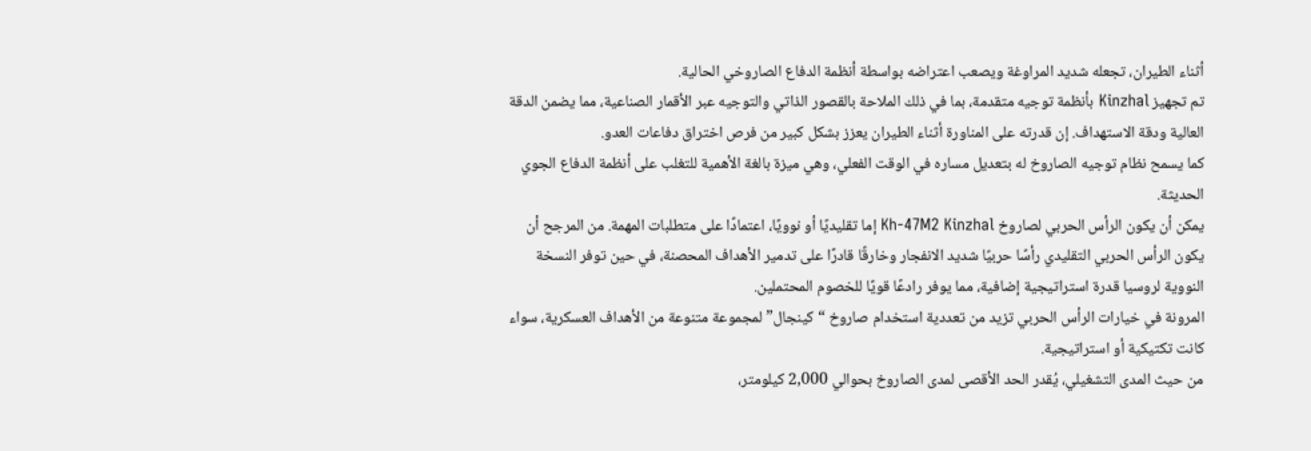أثناء الطيران، تجعله شديد المراوغة ويصعب اعتراضه بواسطة أنظمة الدفاع الصاروخي الحالية.
تم تجهيز Kinzhal بأنظمة توجيه متقدمة، بما في ذلك الملاحة بالقصور الذاتي والتوجيه عبر الأقمار الصناعية، مما يضمن الدقة العالية ودقة الاستهداف. إن قدرته على المناورة أثناء الطيران يعزز بشكل كبير من فرص اختراق دفاعات العدو.
كما يسمح نظام توجيه الصاروخ له بتعديل مساره في الوقت الفعلي، وهي ميزة بالغة الأهمية للتغلب على أنظمة الدفاع الجوي الحديثة.
يمكن أن يكون الرأس الحربي لصاروخ Kh-47M2 Kinzhal إما تقليديًا أو نوويًا، اعتمادًا على متطلبات المهمة. من المرجح أن يكون الرأس الحربي التقليدي رأسًا حربيًا شديد الانفجار وخارقًا قادرًا على تدمير الأهداف المحصنة، في حين توفر النسخة النووية لروسيا قدرة استراتيجية إضافية، مما يوفر رادعًا قويًا للخصوم المحتملين.
المرونة في خيارات الرأس الحربي تزيد من تعددية استخدام صاروخ “كينجال” لمجموعة متنوعة من الأهداف العسكرية، سواء كانت تكتيكية أو استراتيجية.
من حيث المدى التشغيلي، يُقدر الحد الأقصى لمدى الصاروخ بحوالي 2,000 كيلومتر،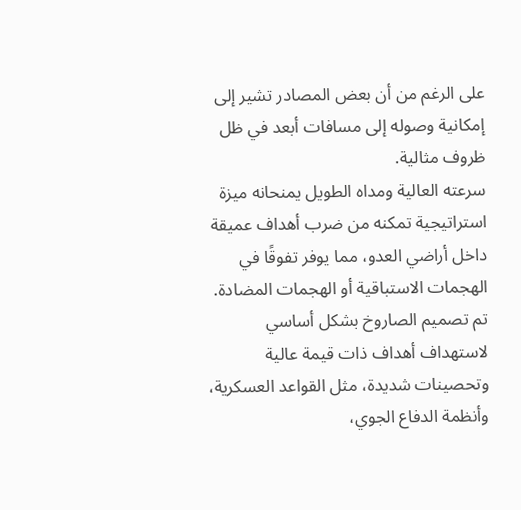على الرغم من أن بعض المصادر تشير إلى إمكانية وصوله إلى مسافات أبعد في ظل ظروف مثالية.
سرعته العالية ومداه الطويل يمنحانه ميزة استراتيجية تمكنه من ضرب أهداف عميقة داخل أراضي العدو، مما يوفر تفوقًا في الهجمات الاستباقية أو الهجمات المضادة.
تم تصميم الصاروخ بشكل أساسي لاستهداف أهداف ذات قيمة عالية وتحصينات شديدة، مثل القواعد العسكرية، وأنظمة الدفاع الجوي،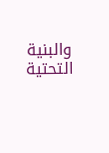والبنية التحتية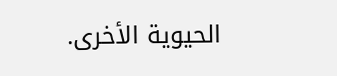الحيوية الأخرى.